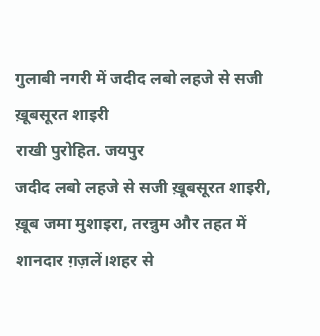गुलाबी नगरी में जदीद लबो लहजे से सजी ख़ूबसूरत शाइरी
राखी पुरोहित. जयपुर
जदीद लबो लहजे से सजी ख़ूबसूरत शाइरी, ख़ूब जमा मुशाइरा, तरन्नुम और तहत में शानदार ग़ज़लें।शहर से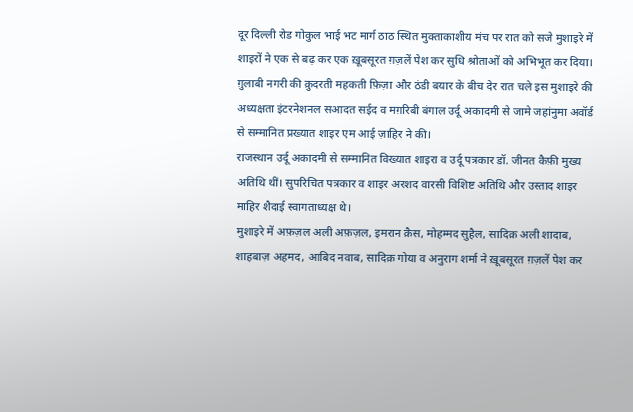दूर दिल्ली रोड गोकुल भाई भट मार्ग ठाठ स्थित मुक्ताकाशीय मंच पर रात को सजे मुशाइरे में शाइरों ने एक से बढ़ कर एक ख़ूबसूरत ग़ज़लें पेश कर सुधि श्रोताओं को अभिभूत कर दिया।
ग़ुलाबी नगरी की क़ुदरती महकती फ़िज़ा और ठंडी बयार के बीच देर रात चले इस मुशाइरे की अध्यक्षता इंटरनेशनल सआदत सईद व मग़रिबी बंगाल उर्दू अकादमी से जामे जहांनुमा अवॉर्ड से सम्मानित प्रख्यात शाइर एम आई ज़ाहिर ने की।
राजस्थान उर्दू अकादमी से सम्मानित विख्यात शाइरा व उर्दू पत्रकार डॉ. जीनत कैफ़ी मुख्य अतिथि थीं। सुपरिचित पत्रकार व शाइर अरशद वारसी विशिष्ट अतिथि और उस्ताद शाइर माहिर शैदाई स्वागताध्यक्ष थे।
मुशाइरे में अफ़ज़ल अली अफ़ज़ल, इमरान क़ैस, मोहम्मद सुहैल, सादिक़ अली शादाब, शाहबाज़ अहमद, आबिद नवाब, सादिक़ गोया व अनुराग शर्मा ने ख़ूबसूरत ग़ज़लें पेश कर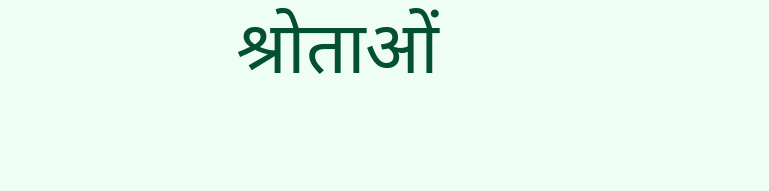श्रोताओं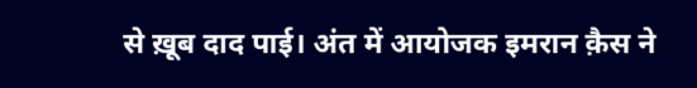से ख़ूब दाद पाई। अंत में आयोजक इमरान क़ैस ने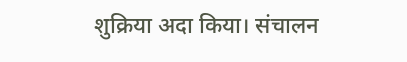शुक्रिया अदा किया। संचालन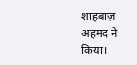शाहबाज़ अहमद ने किया।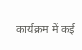कार्यक्रम में कई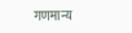गणमान्य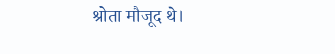श्रोता मौजूद थे।